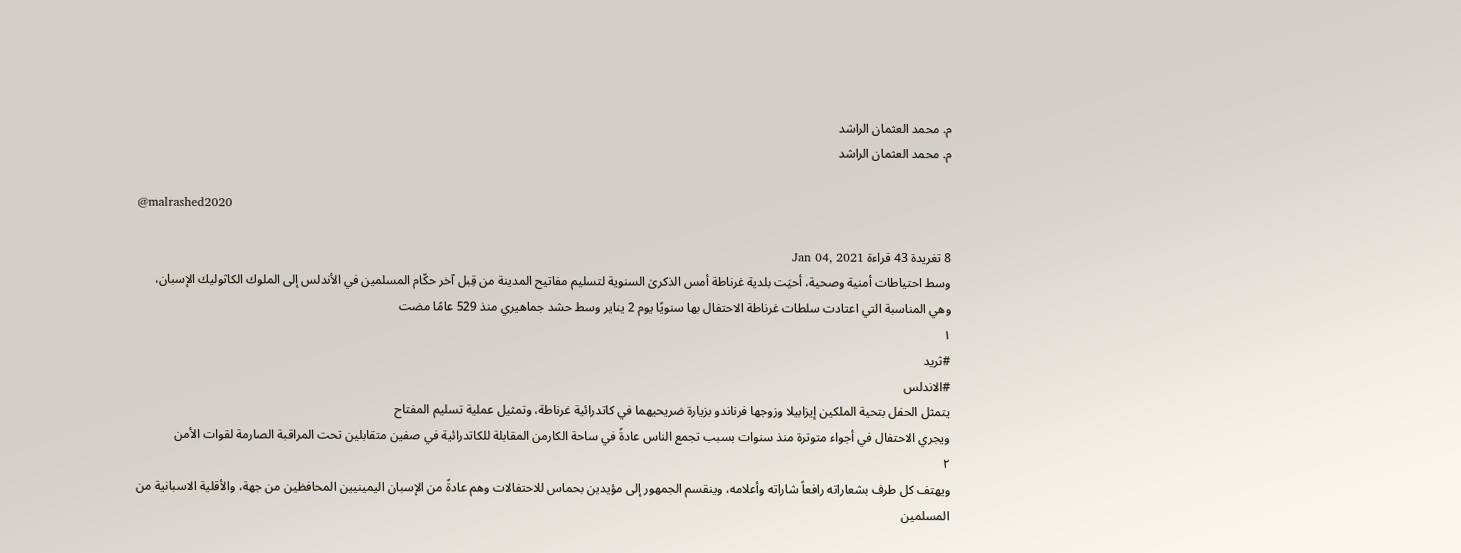م. محمد العثمان الراشد
م. محمد العثمان الراشد

@malrashed2020

8 تغريدة 43 قراءة Jan 04, 2021
وسط احتياطات أمنية وصحية، أحيَت بلدية غرناطة أمس الذكرىٰ السنوية لتسليم مفاتيح المدينة من قِبل آخر حكّام المسلمين في الأندلس إلى الملوك الكاثوليك الإسبان،
وهي المناسبة التي اعتادت سلطات غرناطة الاحتفال بها سنويًا يوم 2 يناير وسط حشد جماهيري منذ 529 عامًا مضت
١
#ثريد
#الاندلس
يتمثل الحفل بتحية الملكين إيزابيلا وزوجها فرناندو بزيارة ضريحيهما في كاتدرائية غرناطة، وتمثيل عملية تسليم المفتاح
ويجري الاحتفال في أجواء متوترة منذ سنوات بسبب تجمع الناس عادةً في ساحة الكارمن المقابلة للكاتدرائية في صفين متقابلين تحت المراقبة الصارمة لقوات الأمن
٢
ويهتف كل طرف بشعاراته رافعاً شاراته وأعلامه، وينقسم الجمهور إلى مؤيدين بحماس للاحتفالات وهم عادةً من الإسبان اليمينيين المحافظين من جهة، والأقلية الاسبانية من المسلمين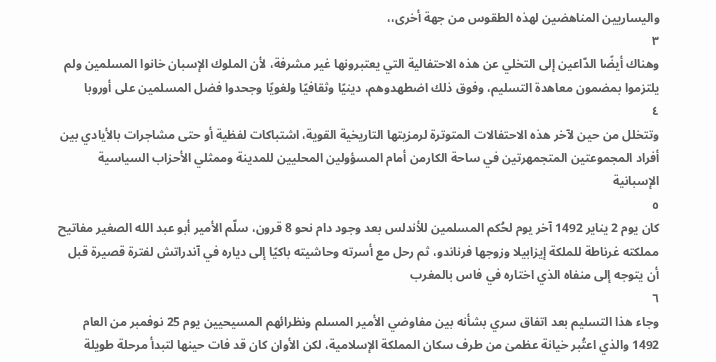واليساريين المناهضين لهذه الطقوس من جهة أخرى،،
٣
وهناك أيضًا الدّاعين إلى التخلي عن هذه الاحتفالية التي يعتبرونها غير مشرفة، لأن الملوك الإسبان خانوا المسلمين ولم يلتزموا بمضمون معاهدة التسليم، وفوق ذلك اضطهدوهم، دينيًا وثقافيًا ولغويًا وجحدوا فضل المسلمين على أوروبا
٤
وتتخلل من حين لآخر هذه الاحتفالات المتوترة لرمزيتها التاريخية القوية، اشتباكات لفظية أو حتى مشاجرات بالأيادي بين أفراد المجموعتين المتجمهرتين في ساحة الكارمن أمام المسؤولين المحليين للمدينة وممثلي الأحزاب السياسية الإسبانية
٥
كان يوم 2 يناير 1492 آخر يوم لحُكم المسلمين للأندلس بعد وجود دام نحو 8 قرون، سلّم الأمير أبو عبد الله الصغير مفاتيح مملكته غرناطة للملكة إيزابيلا وزوجها فرناندو، ثم رحل مع أسرته وحاشيته باكيًا إلى دياره في آندراتش لفترة قصيرة قبل أن يتوجه إلى منفاه الذي اختاره في فاس بالمغرب
٦
وجاء هذا التسليم بعد اتفاق سري بشأنه بين مفاوضي الأمير المسلم ونظرائهم المسيحيين يوم 25 نوفمبر من العام 1492 والذي اعتُبر خيانة عظمىٰ من طرف سكان المملكة الإسلامية، لكن الأوان كان قد فات حينها لتبدأ مرحلة طويلة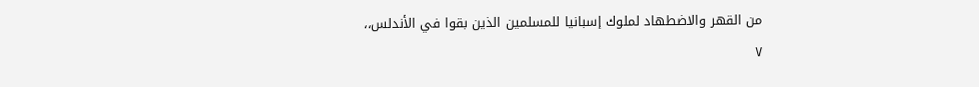من القهر والاضطهاد لملوك إسبانيا للمسلمين الذين بقوا في الأندلس،،
٧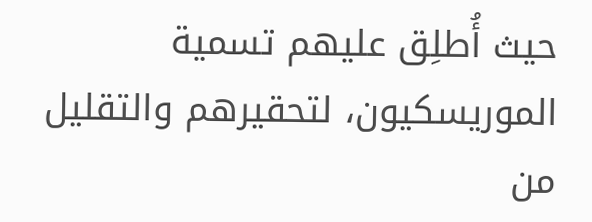حيث أُطلِق عليهم تسمية الموريسكيون، لتحقيرهم والتقليل من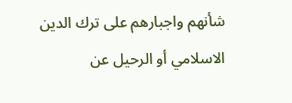شأنهم واجبارهم على ترك الدين الاسلامي أو الرحيل عن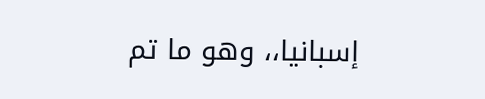إسبانيا،، وهو ما تم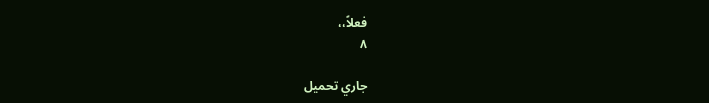فعلاً،،
٨

جاري تحميل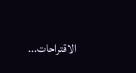الاقتراحات...